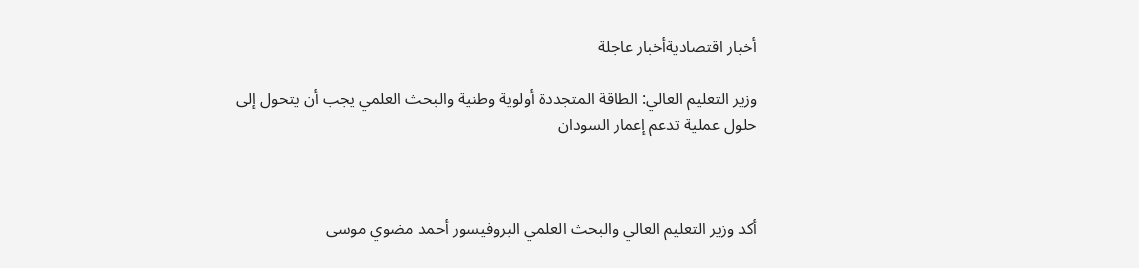أخبار اقتصاديةأخبار عاجلة

وزير التعليم العالي: الطاقة المتجددة أولوية وطنية والبحث العلمي يجب أن يتحول إلى حلول عملية تدعم إعمار السودان



أكد وزير التعليم العالي والبحث العلمي البروفيسور أحمد مضوي موسى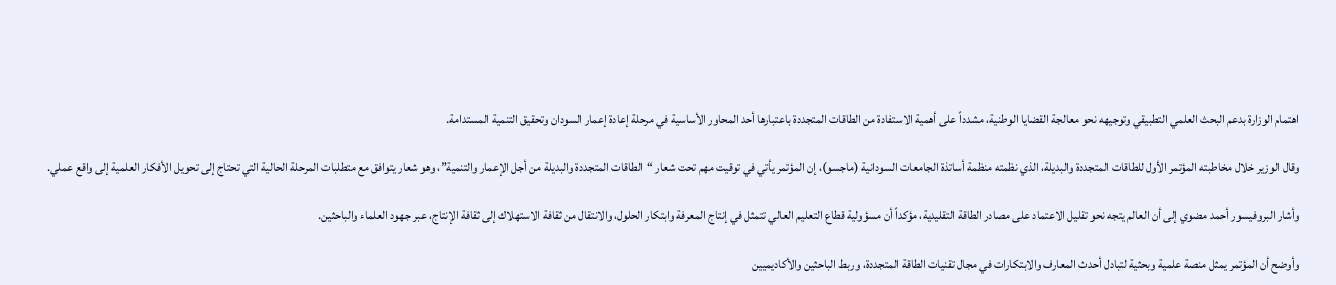اهتمام الوزارة بدعم البحث العلمي التطبيقي وتوجيهه نحو معالجة القضايا الوطنية، مشدداً على أهمية الاستفادة من الطاقات المتجددة باعتبارها أحد المحاور الأساسية في مرحلة إعادة إعمار السودان وتحقيق التنمية المستدامة.

وقال الوزير خلال مخاطبته المؤتمر الأول للطاقات المتجددة والبديلة، الذي نظمته منظمة أساتذة الجامعات السودانية (ماجسو)، إن المؤتمر يأتي في توقيت مهم تحت شعار “الطاقات المتجددة والبديلة من أجل الإعمار والتنمية”، وهو شعار يتوافق مع متطلبات المرحلة الحالية التي تحتاج إلى تحويل الأفكار العلمية إلى واقع عملي.

وأشار البروفيسور أحمد مضوي إلى أن العالم يتجه نحو تقليل الاعتماد على مصادر الطاقة التقليدية، مؤكداً أن مسؤولية قطاع التعليم العالي تتمثل في إنتاج المعرفة وابتكار الحلول، والانتقال من ثقافة الاستهلاك إلى ثقافة الإنتاج، عبر جهود العلماء والباحثين.

وأوضح أن المؤتمر يمثل منصة علمية وبحثية لتبادل أحدث المعارف والابتكارات في مجال تقنيات الطاقة المتجددة، وربط الباحثين والأكاديميين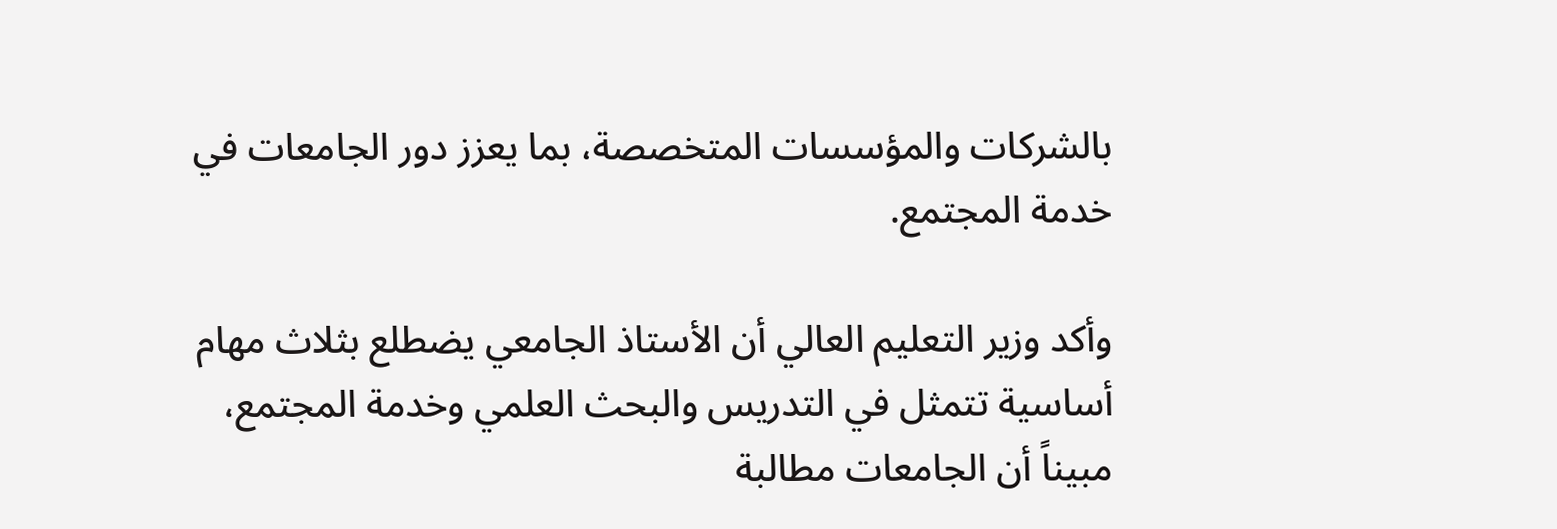بالشركات والمؤسسات المتخصصة، بما يعزز دور الجامعات في خدمة المجتمع.

وأكد وزير التعليم العالي أن الأستاذ الجامعي يضطلع بثلاث مهام أساسية تتمثل في التدريس والبحث العلمي وخدمة المجتمع، مبيناً أن الجامعات مطالبة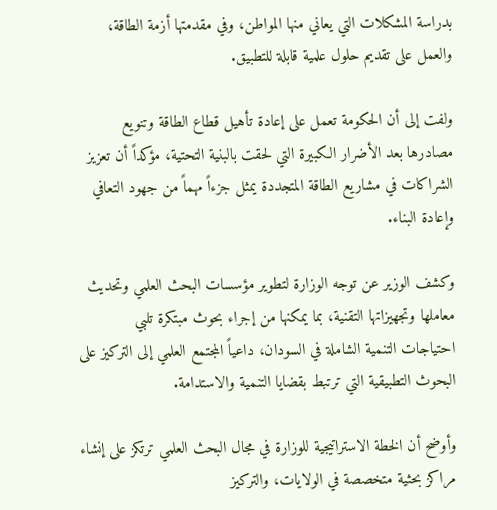بدراسة المشكلات التي يعاني منها المواطن، وفي مقدمتها أزمة الطاقة، والعمل على تقديم حلول علمية قابلة للتطبيق.

ولفت إلى أن الحكومة تعمل على إعادة تأهيل قطاع الطاقة وتنويع مصادرها بعد الأضرار الكبيرة التي لحقت بالبنية التحتية، مؤكداً أن تعزيز الشراكات في مشاريع الطاقة المتجددة يمثل جزءاً مهماً من جهود التعافي وإعادة البناء.

وكشف الوزير عن توجه الوزارة لتطوير مؤسسات البحث العلمي وتحديث معاملها وتجهيزاتها التقنية، بما يمكنها من إجراء بحوث مبتكرة تلبي احتياجات التنمية الشاملة في السودان، داعياً المجتمع العلمي إلى التركيز على البحوث التطبيقية التي ترتبط بقضايا التنمية والاستدامة.

وأوضح أن الخطة الاستراتيجية للوزارة في مجال البحث العلمي ترتكز على إنشاء مراكز بحثية متخصصة في الولايات، والتركيز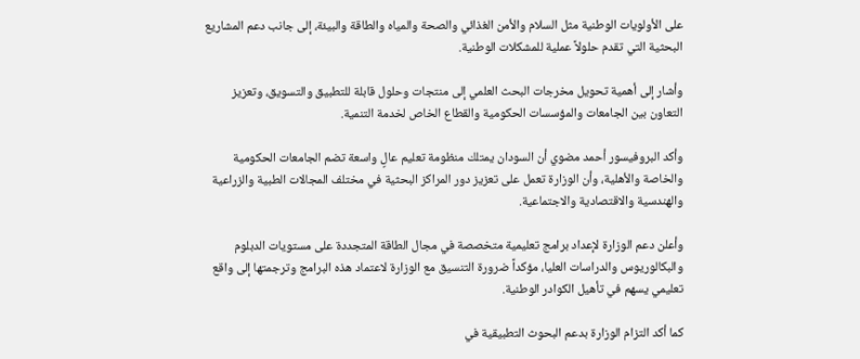على الأولويات الوطنية مثل السلام والأمن الغذائي والصحة والمياه والطاقة والبيئة، إلى جانب دعم المشاريع البحثية التي تقدم حلولاً عملية للمشكلات الوطنية.

وأشار إلى أهمية تحويل مخرجات البحث العلمي إلى منتجات وحلول قابلة للتطبيق والتسويق، وتعزيز التعاون بين الجامعات والمؤسسات الحكومية والقطاع الخاص لخدمة التنمية.

وأكد البروفيسور أحمد مضوي أن السودان يمتلك منظومة تعليم عالٍ واسعة تضم الجامعات الحكومية والخاصة والأهلية، وأن الوزارة تعمل على تعزيز دور المراكز البحثية في مختلف المجالات الطبية والزراعية والهندسية والاقتصادية والاجتماعية.

وأعلن دعم الوزارة لإعداد برامج تعليمية متخصصة في مجال الطاقة المتجددة على مستويات الدبلوم والبكالوريوس والدراسات العليا، مؤكداً ضرورة التنسيق مع الوزارة لاعتماد هذه البرامج وترجمتها إلى واقع تعليمي يسهم في تأهيل الكوادر الوطنية.

كما أكد التزام الوزارة بدعم البحوث التطبيقية في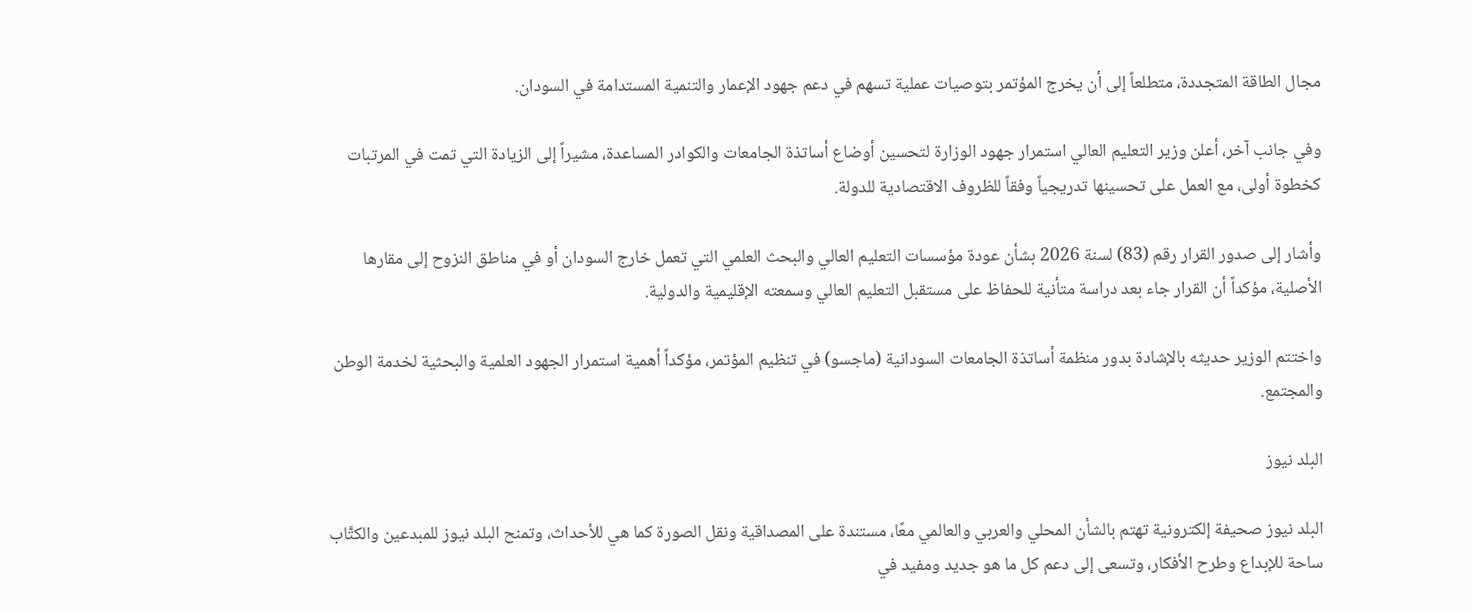مجال الطاقة المتجددة، متطلعاً إلى أن يخرج المؤتمر بتوصيات عملية تسهم في دعم جهود الإعمار والتنمية المستدامة في السودان.

وفي جانب آخر، أعلن وزير التعليم العالي استمرار جهود الوزارة لتحسين أوضاع أساتذة الجامعات والكوادر المساعدة، مشيراً إلى الزيادة التي تمت في المرتبات كخطوة أولى، مع العمل على تحسينها تدريجياً وفقاً للظروف الاقتصادية للدولة.

وأشار إلى صدور القرار رقم (83) لسنة 2026 بشأن عودة مؤسسات التعليم العالي والبحث العلمي التي تعمل خارج السودان أو في مناطق النزوح إلى مقارها الأصلية، مؤكداً أن القرار جاء بعد دراسة متأنية للحفاظ على مستقبل التعليم العالي وسمعته الإقليمية والدولية.

واختتم الوزير حديثه بالإشادة بدور منظمة أساتذة الجامعات السودانية (ماجسو) في تنظيم المؤتمر، مؤكداً أهمية استمرار الجهود العلمية والبحثية لخدمة الوطن والمجتمع.

البلد نيوز

البلد نيوز صحيفة إلكترونية تهتم بالشأن المحلي والعربي والعالمي معًا، مستندة على المصداقية ونقل الصورة كما هي للأحداث، وتمنح البلد نيوز للمبدعين والكتَّاب ساحة للإبداع وطرح الأفكار، وتسعى إلى دعم كل ما هو جديد ومفيد في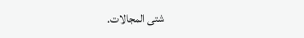شتى المجالات.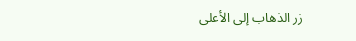زر الذهاب إلى الأعلى